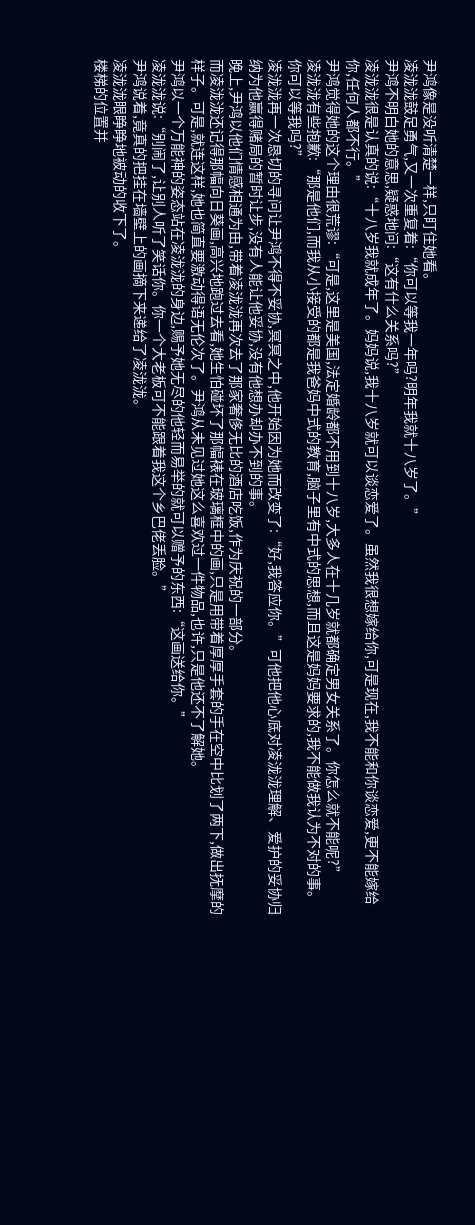尹鸿像是没听清楚一样,只盯住她看。
凌泷泷鼓足勇气,又一次重复着:“你可以等我一年吗?明年我就十八岁了。”
尹鸿不明白她的意思,疑惑地问:“这有什么关系吗?”
凌泷泷很是认真的说:“十八岁我就成年了。妈妈说,我十八岁就可以谈恋爱了。虽然我很想嫁给你,可是现在,我不能和你谈恋爱,更不能嫁给你,任何人都不行。”
尹鸿觉得她的这个理由很荒谬:“可是,这里是美国,法定婚龄都不用到十八岁,大多人在十几岁就都确定男女关系了。你怎么就不能呢?”
凌泷泷有些抱歉:“那是他们,而我从小接受的都是我爸妈中式的教育,脑子里有中式的思想,而且这是妈妈要求的,我不能做我认为不对的事。你可以等我吗?”
凌泷泷再一次恳切的寻问让尹鸿不得不妥协,冥冥之中,他开始因为她而改变了:“好,我答应你。”可他把他心底对凌泷泷理解、爱护的妥协归纳为他赢得赌局的暂时让步,没有人能让他妥协,没有他想办却办不到的事。
晚上,尹鸿以他们情感相通为由,带着凌泷泷再次去了那家奢侈无比的酒店吃饭,作为庆祝的一部分。
而凌泷泷还记得那幅向日葵画,高兴地跑过去看,她生怕碰坏了那幅裱在玻璃框中的画,只是用带着厚厚手套的手在空中比划了两下,做出抚摩的样子。可是,就连这样,她也简直要激动得语无伦次了。尹鸿从未见过她这么喜欢过一件物品,也许,只是他还不了解她。
尹鸿以一个万能神的姿态站在凌泷泷的身边,赐予她无尽的他轻而易举的就可以赠予的东西:“这画送给你。”
凌泷泷说:“别闹了,让别人听了笑话你。你一个大老板可不能跟着我这个乡巴佬丢脸。”
尹鸿说着,竟真的把挂在墙壁上的画摘下来递给了凌泷泷。
凌泷泷眼睁睁地被动的收下了。
楼梯的位置并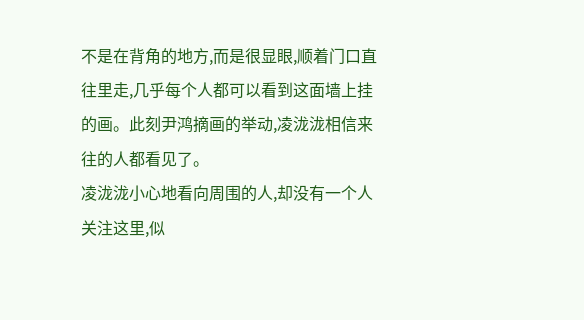不是在背角的地方,而是很显眼,顺着门口直往里走,几乎每个人都可以看到这面墙上挂的画。此刻尹鸿摘画的举动,凌泷泷相信来往的人都看见了。
凌泷泷小心地看向周围的人,却没有一个人关注这里,似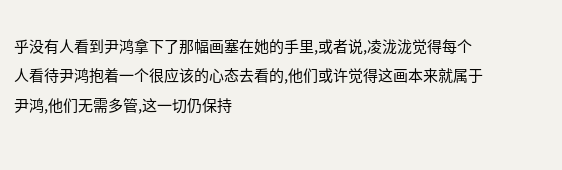乎没有人看到尹鸿拿下了那幅画塞在她的手里,或者说,凌泷泷觉得每个人看待尹鸿抱着一个很应该的心态去看的,他们或许觉得这画本来就属于尹鸿,他们无需多管,这一切仍保持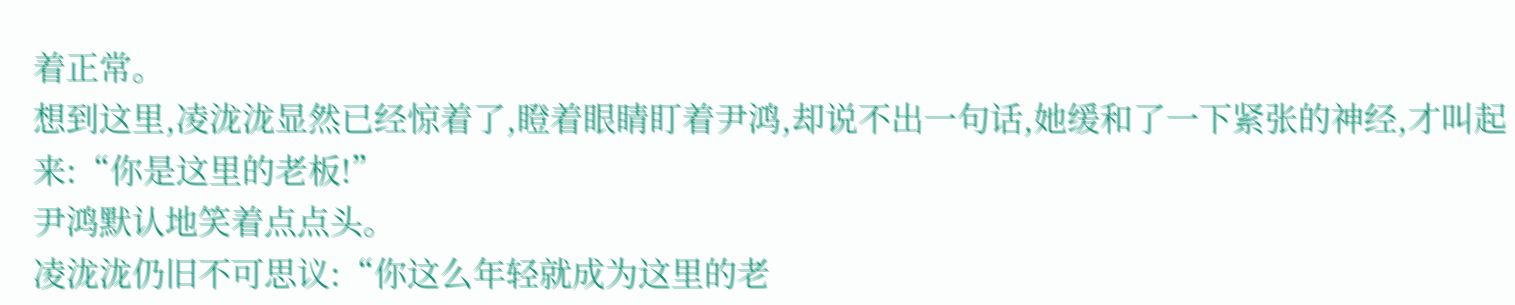着正常。
想到这里,凌泷泷显然已经惊着了,瞪着眼睛盯着尹鸿,却说不出一句话,她缓和了一下紧张的神经,才叫起来:“你是这里的老板!”
尹鸿默认地笑着点点头。
凌泷泷仍旧不可思议:“你这么年轻就成为这里的老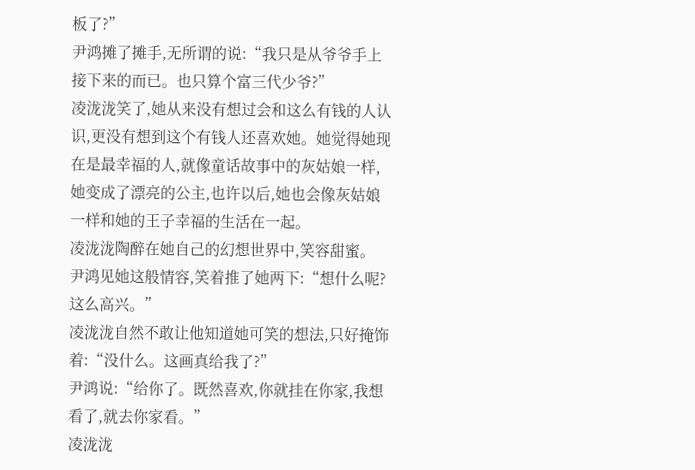板了?”
尹鸿摊了摊手,无所谓的说:“我只是从爷爷手上接下来的而已。也只算个富三代少爷?”
凌泷泷笑了,她从来没有想过会和这么有钱的人认识,更没有想到这个有钱人还喜欢她。她觉得她现在是最幸福的人,就像童话故事中的灰姑娘一样,她变成了漂亮的公主,也许以后,她也会像灰姑娘一样和她的王子幸福的生活在一起。
凌泷泷陶醉在她自己的幻想世界中,笑容甜蜜。
尹鸿见她这般情容,笑着推了她两下:“想什么呢?这么高兴。”
凌泷泷自然不敢让他知道她可笑的想法,只好掩饰着:“没什么。这画真给我了?”
尹鸿说:“给你了。既然喜欢,你就挂在你家,我想看了,就去你家看。”
凌泷泷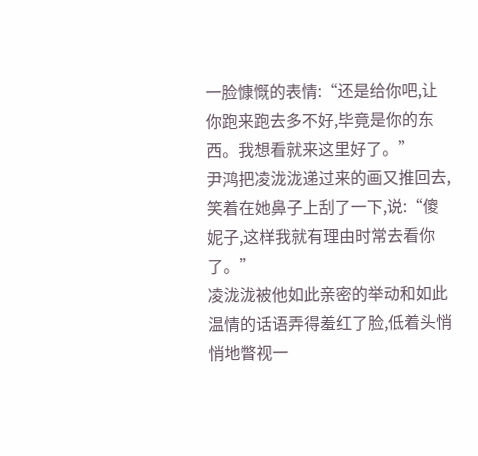一脸慷慨的表情:“还是给你吧,让你跑来跑去多不好,毕竟是你的东西。我想看就来这里好了。”
尹鸿把凌泷泷递过来的画又推回去,笑着在她鼻子上刮了一下,说:“傻妮子,这样我就有理由时常去看你了。”
凌泷泷被他如此亲密的举动和如此温情的话语弄得羞红了脸,低着头悄悄地瞥视一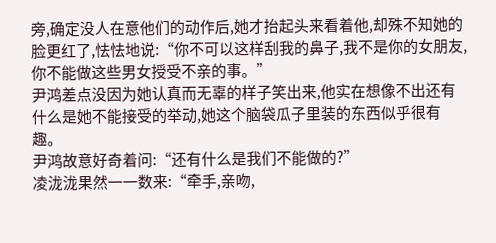旁,确定没人在意他们的动作后,她才抬起头来看着他,却殊不知她的脸更红了,怯怯地说:“你不可以这样刮我的鼻子,我不是你的女朋友,你不能做这些男女授受不亲的事。”
尹鸿差点没因为她认真而无辜的样子笑出来,他实在想像不出还有什么是她不能接受的举动,她这个脑袋瓜子里装的东西似乎很有趣。
尹鸿故意好奇着问:“还有什么是我们不能做的?”
凌泷泷果然一一数来:“牵手,亲吻,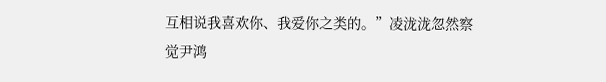互相说我喜欢你、我爱你之类的。”凌泷泷忽然察觉尹鸿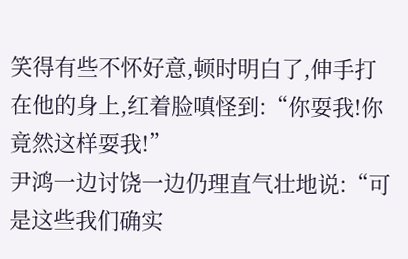笑得有些不怀好意,顿时明白了,伸手打在他的身上,红着脸嗔怪到:“你耍我!你竟然这样耍我!”
尹鸿一边讨饶一边仍理直气壮地说:“可是这些我们确实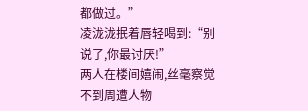都做过。”
凌泷泷抿着唇轻喝到:“别说了,你最讨厌!”
两人在楼间嬉闹,丝毫察觉不到周遭人物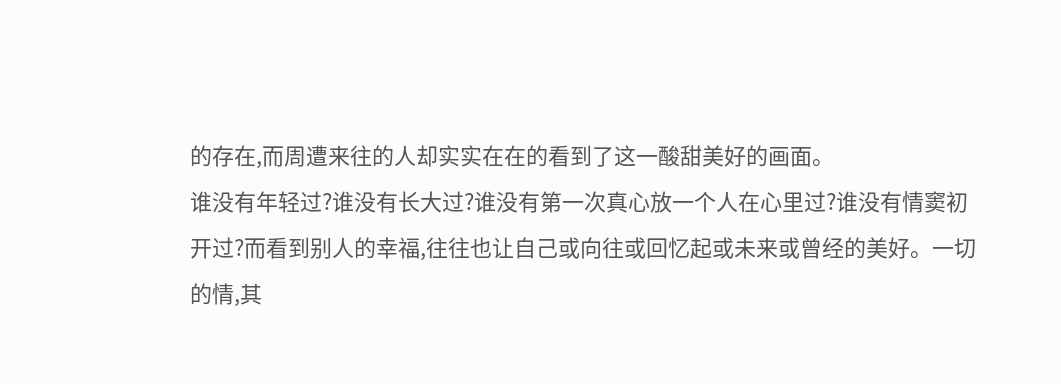的存在,而周遭来往的人却实实在在的看到了这一酸甜美好的画面。
谁没有年轻过?谁没有长大过?谁没有第一次真心放一个人在心里过?谁没有情窦初开过?而看到别人的幸福,往往也让自己或向往或回忆起或未来或曾经的美好。一切的情,其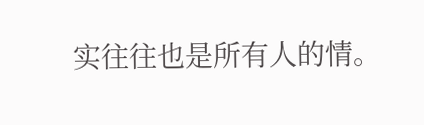实往往也是所有人的情。